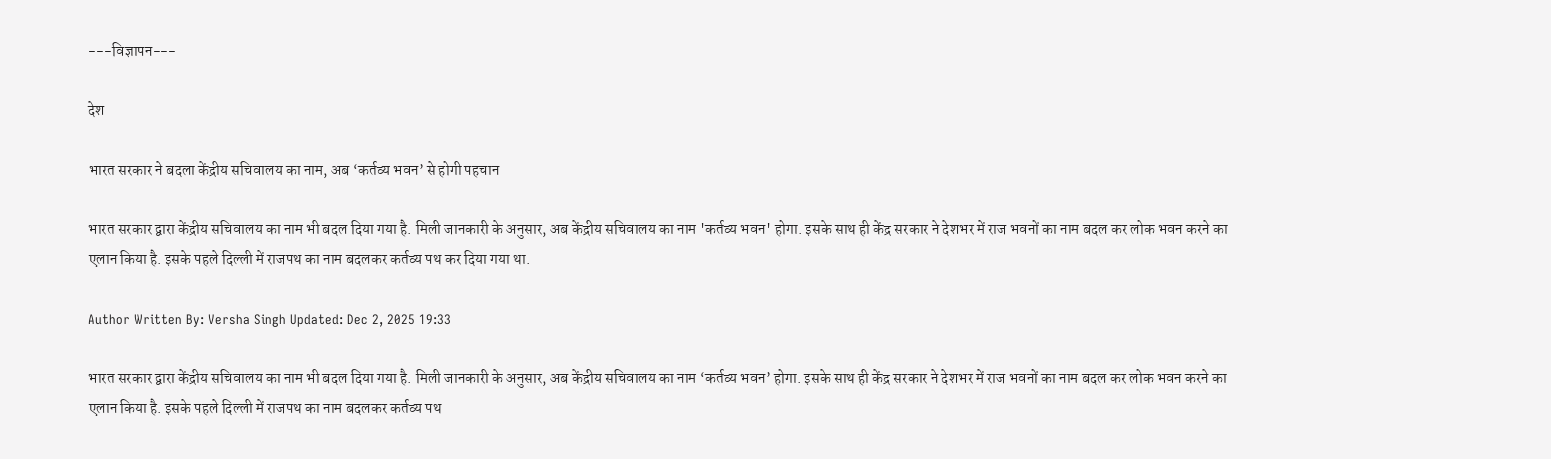---विज्ञापन---

देश

भारत सरकार ने बदला केंद्रीय सचिवालय का नाम, अब ‘कर्तव्य भवन’ से होगी पहचान

भारत सरकार द्वारा केंद्रीय सचिवालय का नाम भी बदल दिया गया है. मिली जानकारी के अनुसार, अब केंद्रीय सचिवालय का नाम 'कर्तव्य भवन' होगा. इसके साथ ही केंद्र सरकार ने देशभर में राज भवनों का नाम बदल कर लोक भवन करने का एलान किया है. इसके पहले दिल्ली में राजपथ का नाम बदलकर कर्तव्य पथ कर दिया गया था.

Author Written By: Versha Singh Updated: Dec 2, 2025 19:33

भारत सरकार द्वारा केंद्रीय सचिवालय का नाम भी बदल दिया गया है. मिली जानकारी के अनुसार, अब केंद्रीय सचिवालय का नाम ‘कर्तव्य भवन’ होगा. इसके साथ ही केंद्र सरकार ने देशभर में राज भवनों का नाम बदल कर लोक भवन करने का एलान किया है. इसके पहले दिल्ली में राजपथ का नाम बदलकर कर्तव्य पथ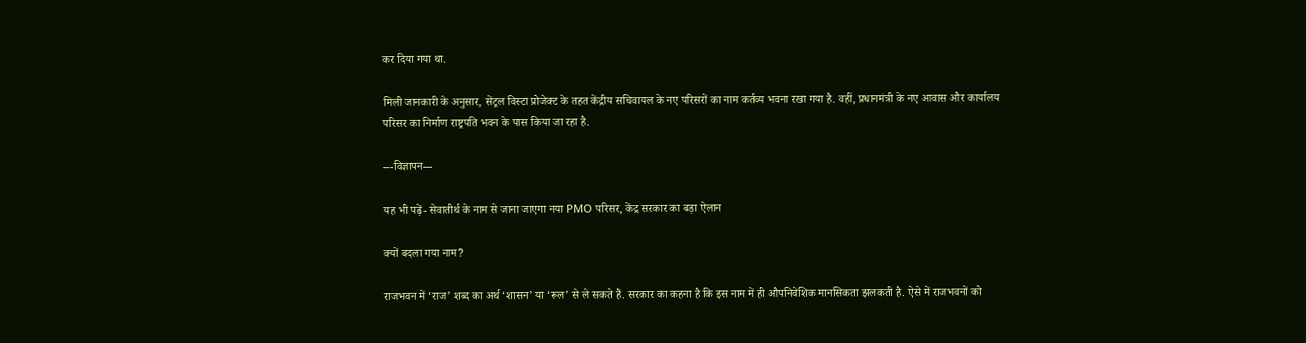कर दिया गया था.

मिली जानकारी के अनुसार, सेंट्रल विस्टा प्रोजेक्ट के तहत केंद्रीय सचिवायल के नए परिसरों का नाम कर्तव्य भवना रखा गया है. वहीं, प्रधानमंत्री के नए आवास और कार्यालय परिसर का निर्माण राष्ट्रपति भवन के पास किया जा रहा है.

---विज्ञापन---

यह भी पढ़ें- सेवातीर्थ के नाम से जाना जाएगा नया PMO परिसर, केंद्र सरकार का बड़ा ऐलान

क्यों बदला गया नाम?

राजभवन में ‘राज’ शब्द का अर्थ ‘शासन’ या ‘रूल’ से ले सकते हैं. सरकार का कहना है कि इस नाम में ही औपनिवेशिक मानसिकता झलकती है. ऐसे में राजभवनों को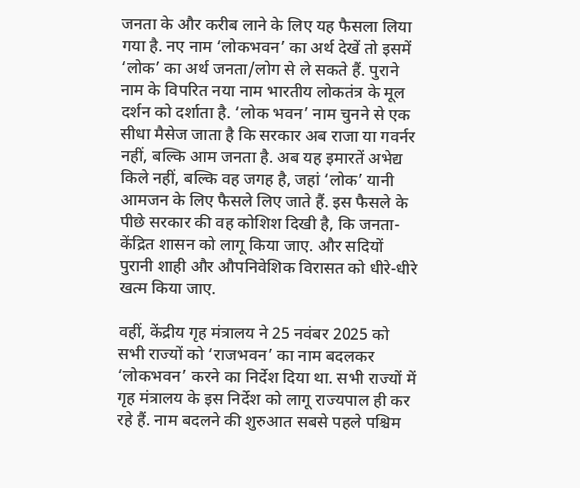जनता के और करीब लाने के लिए यह फैसला लिया गया है. नए नाम ‘लोकभवन’ का अर्थ देखें तो इसमें ‘लोक’ का अर्थ जनता/लोग से ले सकते हैं. पुराने नाम के विपरित नया नाम भारतीय लोकतंत्र के मूल दर्शन को दर्शाता है. ‘लोक भवन’ नाम चुनने से एक सीधा मैसेज जाता है कि सरकार अब राजा या गवर्नर नहीं, बल्कि आम जनता है. अब यह इमारतें अभेद्य किले नहीं, बल्कि वह जगह है, जहां ‘लोक’ यानी आमजन के लिए फैसले लिए जाते हैं. इस फैसले के पीछे सरकार की वह कोशिश दिखी है, कि जनता-केंद्रित शासन को लागू किया जाए. और सदियों पुरानी शाही और औपनिवेशिक विरासत को धीरे-धीरे खत्म किया जाए.

वहीं, केंद्रीय गृह मंत्रालय ने 25 नवंबर 2025 को सभी राज्यों को ‘राजभवन’ का नाम बदलकर ‘लोकभवन’ करने का निर्देश दिया था. सभी राज्यों में गृह मंत्रालय के इस निर्देश को लागू राज्यपाल ही कर रहे हैं. नाम बदलने की शुरुआत सबसे पहले पश्चिम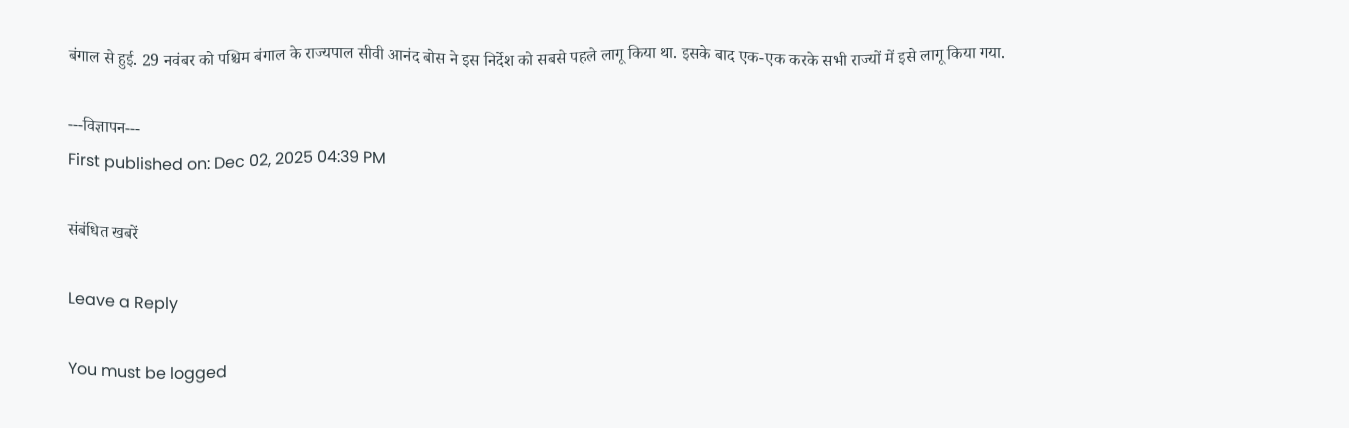बंगाल से हुई. 29 नवंबर को पश्चिम बंगाल के राज्यपाल सीवी आनंद बोस ने इस निर्देश को सबसे पहले लागू किया था. इसके बाद एक-एक करके सभी राज्यों में इसे लागू किया गया.

---विज्ञापन---
First published on: Dec 02, 2025 04:39 PM

संबंधित खबरें

Leave a Reply

You must be logged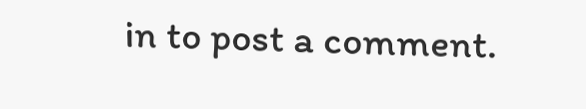in to post a comment.